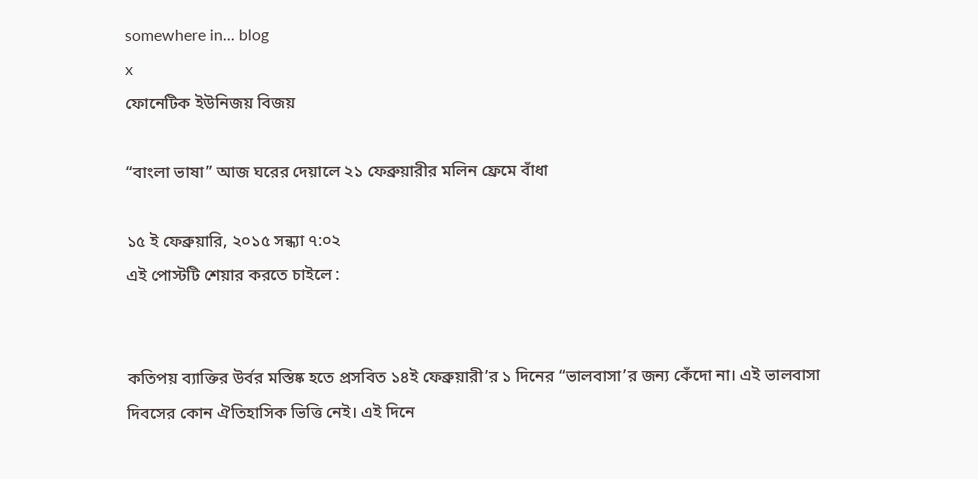somewhere in... blog
x
ফোনেটিক ইউনিজয় বিজয়

“বাংলা ভাষা” আজ ঘরের দেয়ালে ২১ ফেব্রুয়ারীর মলিন ফ্রেমে বাঁধা

১৫ ই ফেব্রুয়ারি, ২০১৫ সন্ধ্যা ৭:০২
এই পোস্টটি শেয়ার করতে চাইলে :


কতিপয় ব্যাক্তির উর্বর মস্তিষ্ক হতে প্রসবিত ১৪ই ফেব্রুয়ারী’র ১ দিনের “ভালবাসা’র জন্য কেঁদো না। এই ভালবাসা দিবসের কোন ঐতিহাসিক ভিত্তি নেই। এই দিনে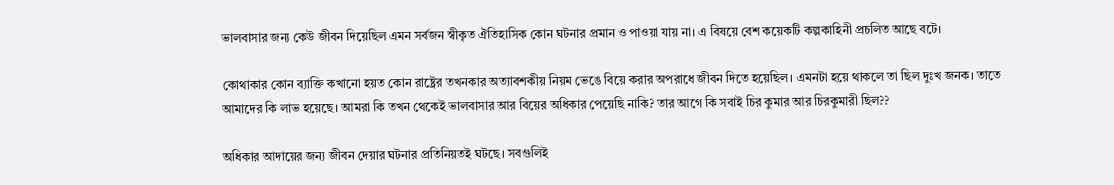ভালবাসার জন্য কেউ জীবন দিয়েছিল এমন সর্বজন স্বীকৃত ঐতিহাসিক কোন ঘটনার প্রমান ও পাওয়া যায় না। এ বিষয়ে বেশ কয়েকটি কল্পকাহিনী প্রচলিত আছে বটে।

কোথাকার কোন ব্যাক্তি কখানো হয়ত কোন রাষ্ট্রের তখনকার অত্যাবশকীয় নিয়ম ভেঙে বিয়ে করার অপরাধে জীবন দিতে হয়েছিল। এমনটা হয়ে থাকলে তা ছিল দুঃখ জনক। তাতে আমাদের কি লাভ হয়েছে। আমরা কি তখন থেকেই ভালবাসার আর বিয়ের অধিকার পেয়েছি নাকি? তার আগে কি সবাই চির কুমার আর চিরকুমারী ছিল??

অধিকার আদায়ের জন্য জীবন দেয়ার ঘটনার প্রতিনিয়তই ঘটছে। সবগুলিই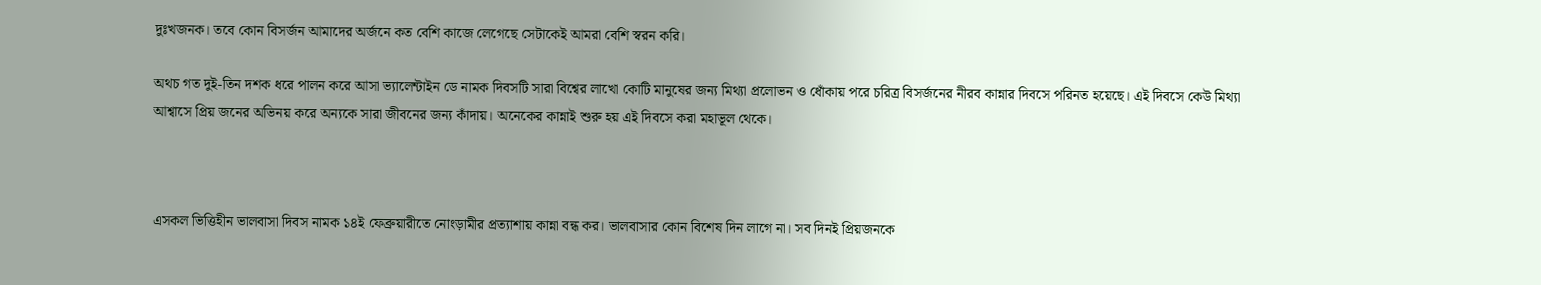দুঃখজনক। তবে কোন বিসর্জন আমাদের অর্জনে কত বেশি কাজে লেগেছে সেটাকেই আমরা বেশি স্বরন করি।

অথচ গত দুই-তিন দশক ধরে পালন করে আসা ভ্যালেন্টাইন ডে নামক দিবসটি সারা বিশ্বের লাখো কোটি মানুষের জন্য মিথ্যা প্রলোভন ও ধোঁকায় পরে চরিত্র বিসর্জনের নীরব কান্নার দিবসে পরিনত হয়েছে। এই দিবসে কেউ মিথ্যা আশ্বাসে প্রিয় জনের অভিনয় করে অন্যকে সারা জীবনের জন্য কাঁদায়। অনেকের কান্নাই শুরু হয় এই দিবসে করা মহাভূল থেকে।



এসকল ভিত্তিহীন ভালবাসা দিবস নামক ১৪ই ফেব্রুয়ারীতে নোংড়ামীর প্রত্যাশায় কান্না বন্ধ কর। ভালবাসার কোন বিশেষ দিন লাগে না। সব দিনই প্রিয়জনকে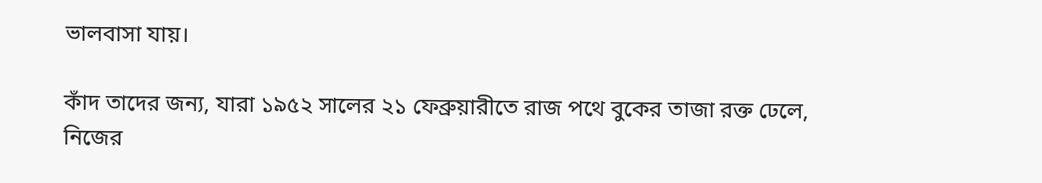ভালবাসা যায়।

কাঁদ তাদের জন্য, যারা ১৯৫২ সালের ২১ ফেব্রুয়ারীতে রাজ পথে বুকের তাজা রক্ত ঢেলে, নিজের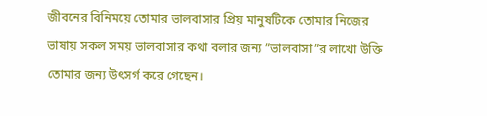জীবনের বিনিময়ে তোমার ভালবাসার প্রিয় মানুষটিকে তোমার নিজের ভাষায় সকল সময় ভালবাসার কথা বলার জন্য ”ভালবাসা”র লাখো উক্তি তোমার জন্য উৎসর্গ করে গেছেন।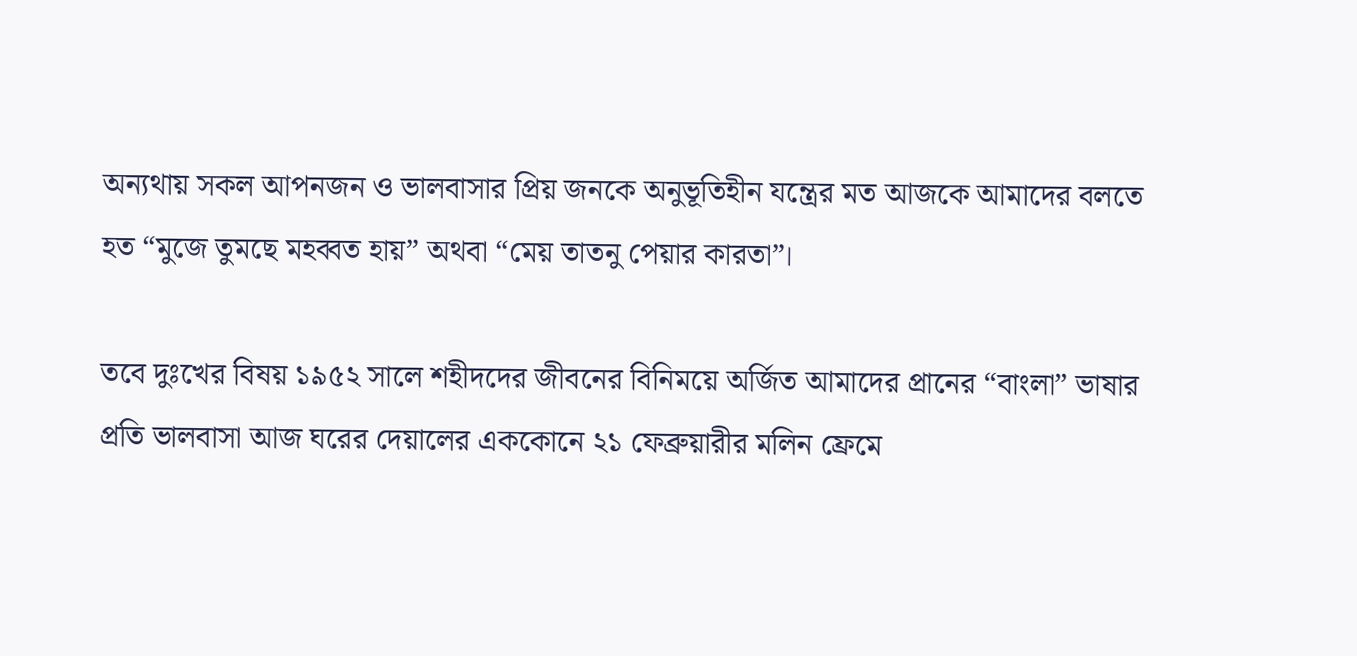অন্যথায় সকল আপনজন ও ভালবাসার প্রিয় জনকে অনুভূতিহীন যন্ত্রের মত আজকে আমাদের বলতে হত “মুজে তুমছে মহব্বত হায়” অথবা “মেয় তাতনু পেয়ার কারতা”।

তবে দুঃখের বিষয় ১৯৫২ সালে শহীদদের জীবনের বিনিময়ে অর্জিত আমাদের প্রানের “বাংলা” ভাষার প্রতি ভালবাসা আজ ঘরের দেয়ালের এককোনে ২১ ফেব্রুয়ারীর মলিন ফ্রেমে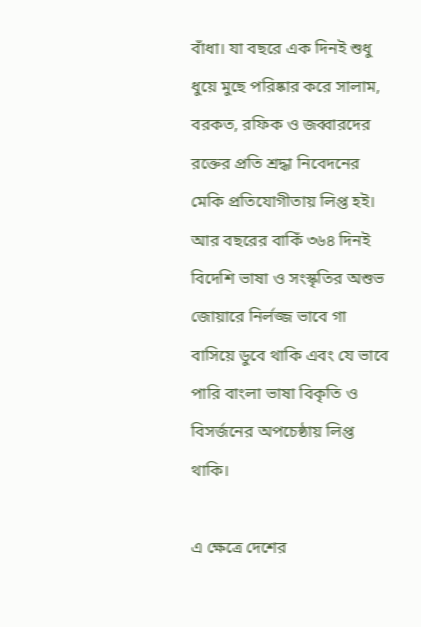বাঁধা। যা বছরে এক দিনই শুধু ধুয়ে মুছে পরিষ্কার করে সালাম, বরকত, রফিক ও জব্বারদের রক্তের প্রতি শ্রদ্ধা নিবেদনের মেকি প্রতিযোগীতায় লিপ্ত হই। আর বছরের বাকিঁ ৩৬৪ দিনই বিদেশি ভাষা ও সংস্কৃতির অশুভ জোয়ারে নির্লজ্জ ভাবে গা বাসিয়ে ডুবে থাকি এবং যে ভাবে পারি বাংলা ভাষা বিকৃতি ও বিসর্জনের অপচেষ্ঠায় লিপ্ত থাকি।

এ ক্ষেত্রে দেশের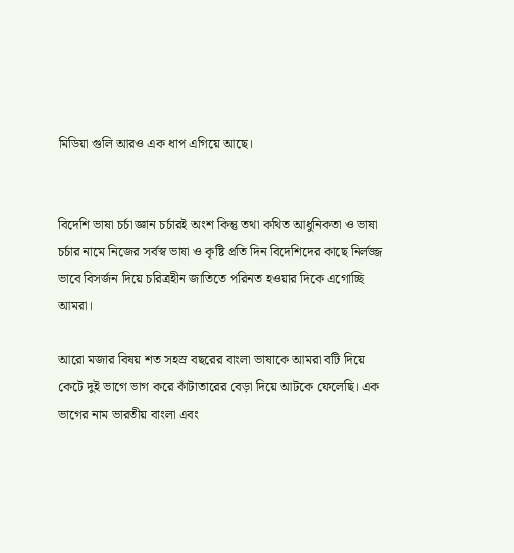মিডিয়া গুলি আরও এক ধাপ এগিয়ে আছে।


বিদেশি ভাষা চর্চা জ্ঞান চর্চারই অংশ কিন্তু তথা কথিত আধুনিকতা ও ভাষা চর্চার নামে নিজের সর্বস্ব ভাষা ও কৃষ্টি প্রতি দিন বিদেশিদের কাছে নির্লজ্জ ভাবে বিসর্জন দিয়ে চরিত্রহীন জাতিতে পরিনত হওয়ার দিকে এগোচ্ছি আমরা।

আরো মজার বিষয় শত সহস্র বছরের বাংলা ভাষাকে আমরা বটি দিয়ে কেটে দুই ভাগে ভাগ করে কাঁটাতারের বেড়া দিয়ে আটকে ফেলেছি। এক ভাগের নাম ভারতীয় বাংলা এবং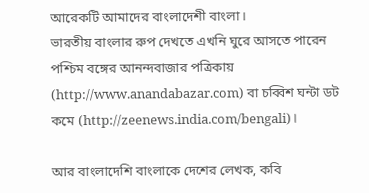আরেকটি আমাদের বাংলাদেশী বাংলা।
ভারতীয় বাংলার রুপ দেখতে এখনি ঘুরে আসতে পারেন পশ্চিম বঙ্গের আনন্দবাজার পত্রিকায় (http://www.anandabazar.com) বা চব্বিশ ঘন্টা ডট কমে (http://zeenews.india.com/bengali)।

আর বাংলাদেশি বাংলাকে দেশের লেখক, কবি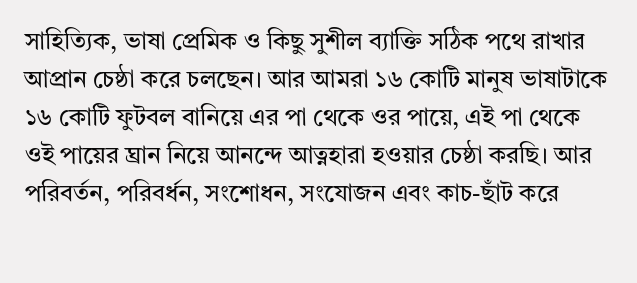সাহিত্যিক, ভাষা প্রেমিক ও কিছু সুশীল ব্যাক্তি সঠিক পথে রাখার আপ্রান চেষ্ঠা করে চলছেন। আর আমরা ১৬ কোটি মানুষ ভাষাটাকে ১৬ কোটি ফুটবল বানিয়ে এর পা থেকে ওর পায়ে, এই পা থেকে ওই পায়ের ঘ্রান নিয়ে আনন্দে আত্নহারা হওয়ার চেষ্ঠা করছি। আর পরিবর্তন, পরিবর্ধন, সংশোধন, সংযোজন এবং কাচ-ছাঁট করে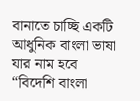বানাতে চাচ্ছি একটি আধুনিক বাংলা ভাষা যার নাম হবে “বিদেশি বাংলা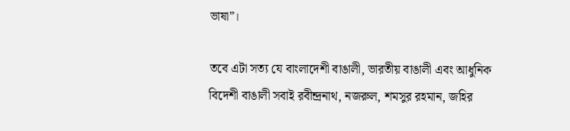ভাষা”।

তবে এটা সত্য যে বাংলাদেশী বাঙালী, ভারতীয় বাঙালী এবং আধুনিক বিদেশী বাঙালী সবাই রবীন্দ্রনাথ, নজরুল, শমসুর রহমান, জহির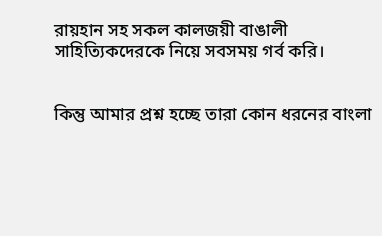রায়হান সহ সকল কালজয়ী বাঙালী সাহিত্যিকদেরকে নিয়ে সবসময় গর্ব করি।


কিন্তু আমার প্রশ্ন হচ্ছে তারা কোন ধরনের বাংলা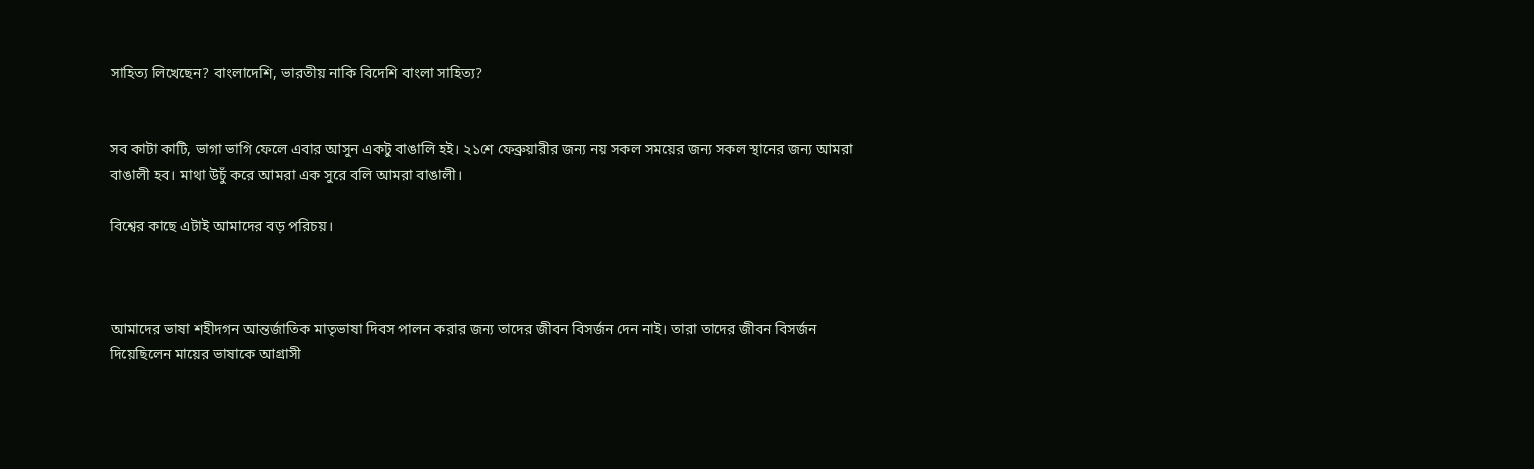সাহিত্য লিখেছেন? বাংলাদেশি, ভারতীয় নাকি বিদেশি বাংলা সাহিত্য?


সব কাটা কাটি, ভাগা ভাগি ফেলে এবার আসুন একটু বাঙালি হই। ২১শে ফেব্রুয়ারীর জন্য নয় সকল সময়ের জন্য সকল স্থানের জন্য আমরা বাঙালী হব। মাথা উচুঁ করে আমরা এক সুরে বলি আমরা বাঙালী।

বিশ্বের কাছে এটাই আমাদের বড় পরিচয়।



আমাদের ভাষা শহীদগন আন্তর্জাতিক মাতৃভাষা দিবস পালন করার জন্য তাদের জীবন বিসর্জন দেন নাই। তারা তাদের জীবন বিসর্জন দিয়েছিলেন মায়ের ভাষাকে আগ্রাসী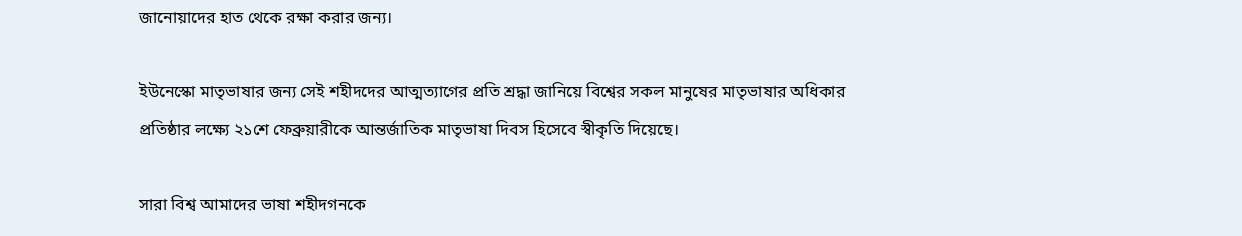জানোয়াদের হাত থেকে রক্ষা করার জন্য।

ইউনেস্কো মাতৃভাষার জন্য সেই শহীদদের আত্মত্যাগের প্রতি শ্রদ্ধা জানিয়ে বিশ্বের সকল মানুষের মাতৃভাষার অধিকার প্রতিষ্ঠার লক্ষ্যে ২১শে ফেব্রুয়ারীকে আন্তর্জাতিক মাতৃভাষা দিবস হিসেবে স্বীকৃতি দিয়েছে।

সারা বিশ্ব আমাদের ভাষা শহীদগনকে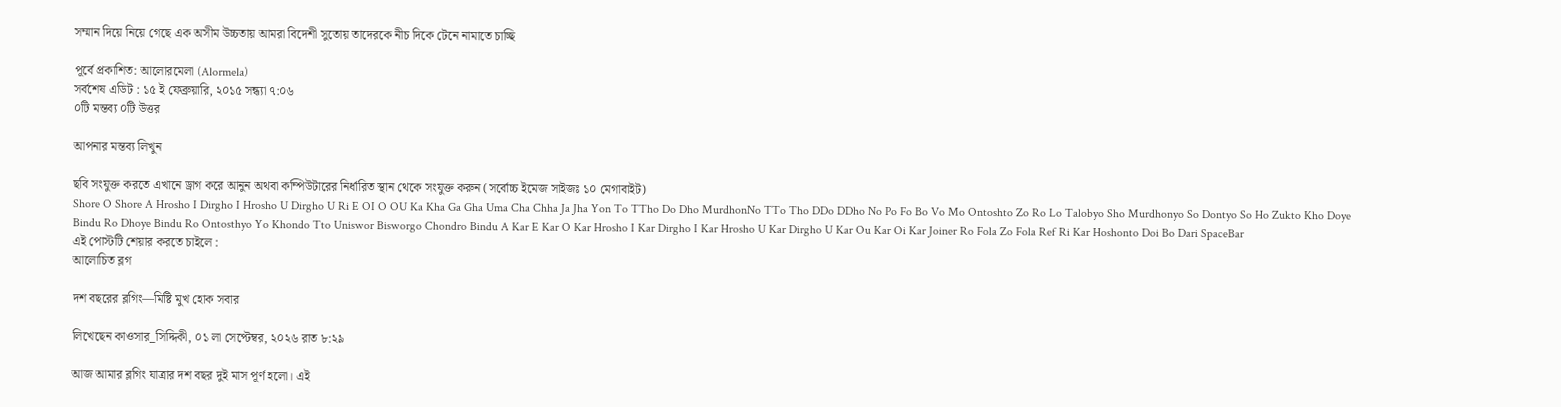সম্মান দিয়ে নিয়ে গেছে এক অসীম উচ্চতায় আমরা বিদেশী সুতোয় তাদেরকে নীচ দিকে টেনে নামাতে চাচ্ছি

পূর্বে প্রকাশিত: আলোরমেলা (Alormela)
সর্বশেষ এডিট : ১৫ ই ফেব্রুয়ারি, ২০১৫ সন্ধ্যা ৭:০৬
০টি মন্তব্য ০টি উত্তর

আপনার মন্তব্য লিখুন

ছবি সংযুক্ত করতে এখানে ড্রাগ করে আনুন অথবা কম্পিউটারের নির্ধারিত স্থান থেকে সংযুক্ত করুন (সর্বোচ্চ ইমেজ সাইজঃ ১০ মেগাবাইট)
Shore O Shore A Hrosho I Dirgho I Hrosho U Dirgho U Ri E OI O OU Ka Kha Ga Gha Uma Cha Chha Ja Jha Yon To TTho Do Dho MurdhonNo TTo Tho DDo DDho No Po Fo Bo Vo Mo Ontoshto Zo Ro Lo Talobyo Sho Murdhonyo So Dontyo So Ho Zukto Kho Doye Bindu Ro Dhoye Bindu Ro Ontosthyo Yo Khondo Tto Uniswor Bisworgo Chondro Bindu A Kar E Kar O Kar Hrosho I Kar Dirgho I Kar Hrosho U Kar Dirgho U Kar Ou Kar Oi Kar Joiner Ro Fola Zo Fola Ref Ri Kar Hoshonto Doi Bo Dari SpaceBar
এই পোস্টটি শেয়ার করতে চাইলে :
আলোচিত ব্লগ

দশ বছরের ব্লগিং—মিষ্টি মুখ হোক সবার

লিখেছেন কাওসার_সিদ্দিকী, ০১ লা সেপ্টেম্বর, ২০২৬ রাত ৮:২৯

আজ আমার ব্লগিং যাত্রার দশ বছর দুই মাস পূর্ণ হলো। এই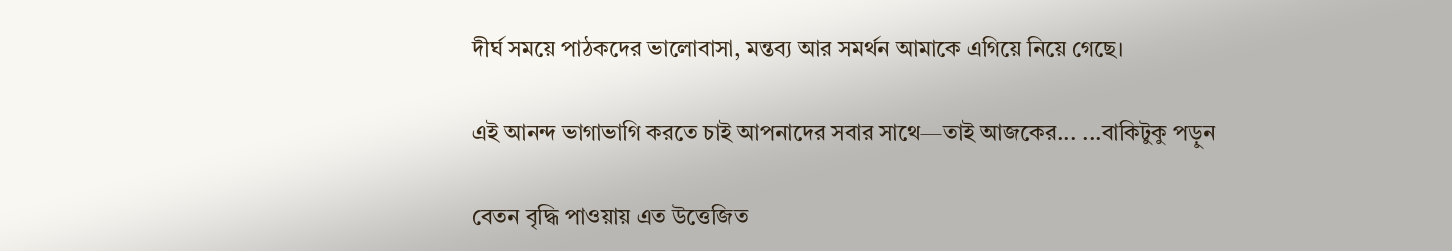দীর্ঘ সময়ে পাঠকদের ভালোবাসা, মন্তব্য আর সমর্থন আমাকে এগিয়ে নিয়ে গেছে।

এই আনন্দ ভাগাভাগি করতে চাই আপনাদের সবার সাথে—তাই আজকের... ...বাকিটুকু পড়ুন

বেতন বৃদ্ধি পাওয়ায় এত উত্তেজিত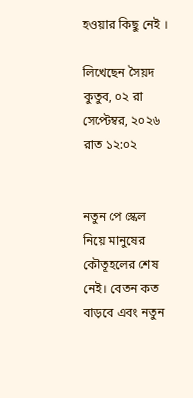হওয়ার কিছু নেই ।

লিখেছেন সৈয়দ কুতুব, ০২ রা সেপ্টেম্বর, ২০২৬ রাত ১২:০২


নতুন পে স্কেল নিয়ে মানুষের কৌতূহলের শেষ নেই। বেতন কত বাড়বে এবং নতুন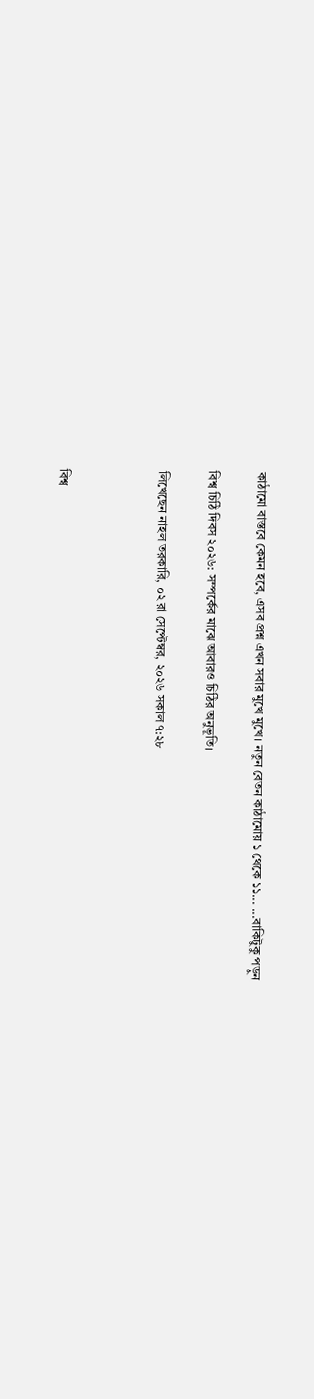কাঠামো বাস্তবে কেমন হবে, এসব প্রশ্ন এখন সবার মুখে মুখে। নতুন বেতন কাঠামোয় ১ থেকে ১১... ...বাকিটুকু পড়ুন

বিশ্ব চিঠি দিবস ২০২৬: সম্পর্কের মাঝে আবারও চিঠির অনুভূতি।

লিখেছেন নাহল তরকারি, ০২ রা সেপ্টেম্বর, ২০২৬ সকাল ৭:২৮



বিশ্ব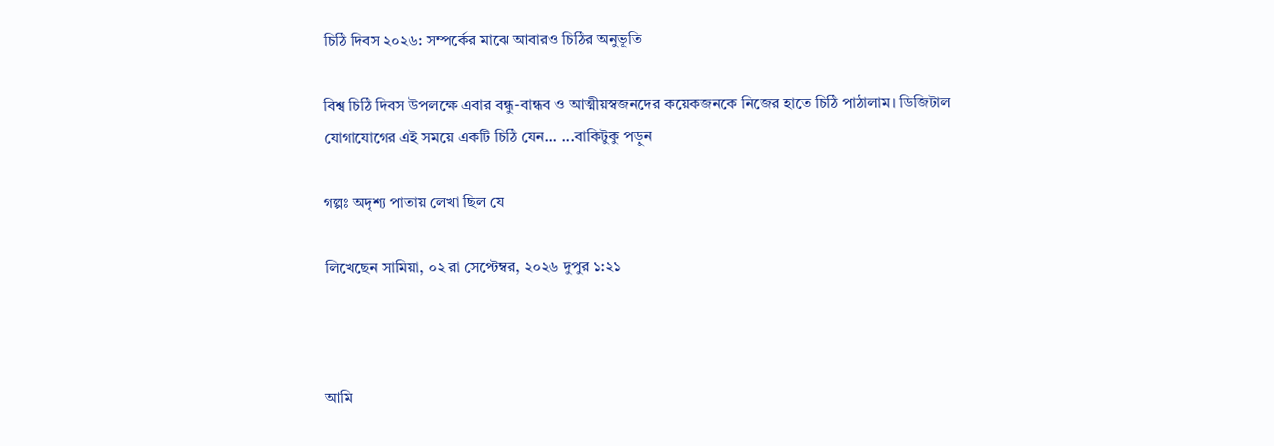চিঠি দিবস ২০২৬: সম্পর্কের মাঝে আবারও চিঠির অনুভূতি

বিশ্ব চিঠি দিবস উপলক্ষে এবার বন্ধু-বান্ধব ও আত্মীয়স্বজনদের কয়েকজনকে নিজের হাতে চিঠি পাঠালাম। ডিজিটাল যোগাযোগের এই সময়ে একটি চিঠি যেন... ...বাকিটুকু পড়ুন

গল্পঃ অদৃশ্য পাতায় লেখা ছিল যে

লিখেছেন সামিয়া, ০২ রা সেপ্টেম্বর, ২০২৬ দুপুর ১:২১



আমি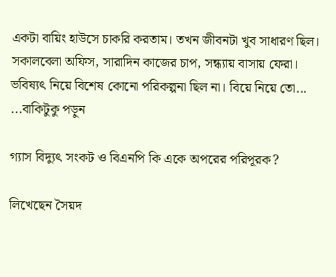একটা বায়িং হাউসে চাকরি করতাম। তখন জীবনটা খুব সাধারণ ছিল। সকালবেলা অফিস, সারাদিন কাজের চাপ, সন্ধ্যায় বাসায় ফেরা। ভবিষ্যৎ নিয়ে বিশেষ কোনো পরিকল্পনা ছিল না। বিয়ে নিয়ে তো... ...বাকিটুকু পড়ুন

গ্যাস বিদ্যুৎ সংকট ও বিএনপি কি একে অপরের পরিপূরক?

লিখেছেন সৈয়দ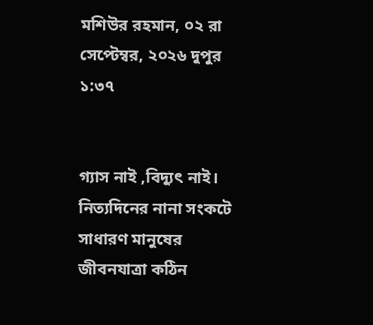মশিউর রহমান, ০২ রা সেপ্টেম্বর, ২০২৬ দুপুর ১:৩৭


গ্যাস নাই ,বিদ্যুৎ নাই। নিত্যদিনের নানা সংকটে সাধারণ মানুষের জীবনযাত্রা কঠিন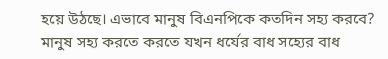হয়ে উঠছে। এভাবে মানুষ বিএনপিকে কতদিন সহ্য করবে? মানুষ সহ্য করতে করতে যখন ধর্যের বাধ সহ্যের বাধ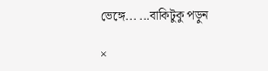ভেঙ্গে... ...বাকিটুকু পড়ুন

×